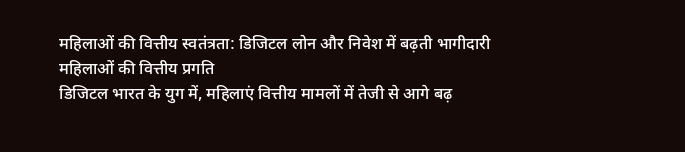महिलाओं की वित्तीय स्वतंत्रता: डिजिटल लोन और निवेश में बढ़ती भागीदारी
महिलाओं की वित्तीय प्रगति
डिजिटल भारत के युग में, महिलाएं वित्तीय मामलों में तेजी से आगे बढ़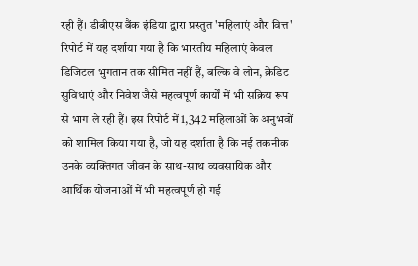रही हैं। डीबीएस बैंक इंडिया द्वारा प्रस्तुत 'महिलाएं और वित्त' रिपोर्ट में यह दर्शाया गया है कि भारतीय महिलाएं केवल डिजिटल भुगतान तक सीमित नहीं हैं, बल्कि वे लोन, क्रेडिट सुविधाएं और निवेश जैसे महत्वपूर्ण कार्यों में भी सक्रिय रूप से भाग ले रही हैं। इस रिपोर्ट में 1,342 महिलाओं के अनुभवों को शामिल किया गया है, जो यह दर्शाता है कि नई तकनीक उनके व्यक्तिगत जीवन के साथ-साथ व्यवसायिक और आर्थिक योजनाओं में भी महत्वपूर्ण हो गई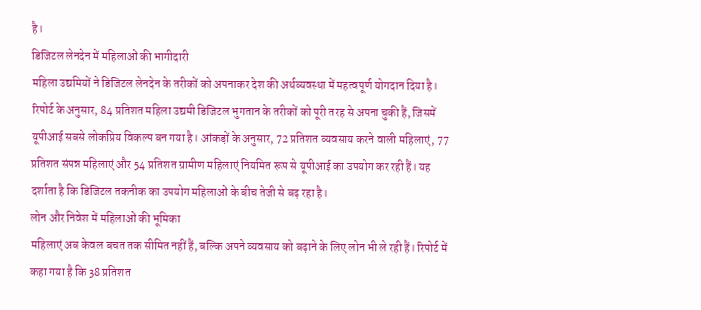है।
डिजिटल लेनदेन में महिलाओं की भागीदारी
महिला उद्यमियों ने डिजिटल लेनदेन के तरीकों को अपनाकर देश की अर्थव्यवस्था में महत्वपूर्ण योगदान दिया है। रिपोर्ट के अनुसार, 84 प्रतिशत महिला उद्यमी डिजिटल भुगतान के तरीकों को पूरी तरह से अपना चुकी हैं, जिसमें यूपीआई सबसे लोकप्रिय विकल्प बन गया है। आंकड़ों के अनुसार, 72 प्रतिशत व्यवसाय करने वाली महिलाएं, 77 प्रतिशत संपन्न महिलाएं और 54 प्रतिशत ग्रामीण महिलाएं नियमित रूप से यूपीआई का उपयोग कर रही हैं। यह दर्शाता है कि डिजिटल तकनीक का उपयोग महिलाओं के बीच तेजी से बढ़ रहा है।
लोन और निवेश में महिलाओं की भूमिका
महिलाएं अब केवल बचत तक सीमित नहीं हैं, बल्कि अपने व्यवसाय को बढ़ाने के लिए लोन भी ले रही हैं। रिपोर्ट में कहा गया है कि 38 प्रतिशत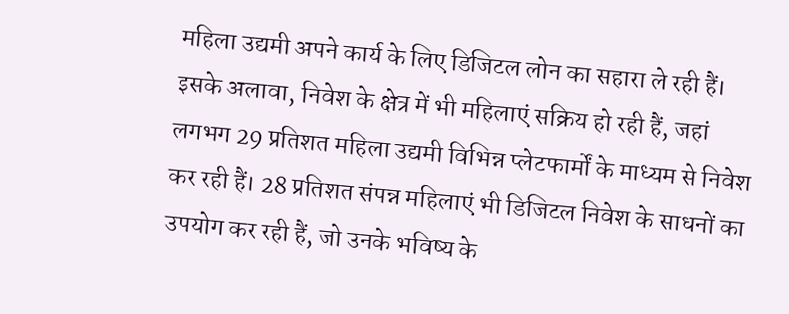महिला उद्यमी अपने कार्य के लिए डिजिटल लोन का सहारा ले रही हैं। इसके अलावा, निवेश के क्षेत्र में भी महिलाएं सक्रिय हो रही हैं, जहां लगभग 29 प्रतिशत महिला उद्यमी विभिन्न प्लेटफार्मों के माध्यम से निवेश कर रही हैं। 28 प्रतिशत संपन्न महिलाएं भी डिजिटल निवेश के साधनों का उपयोग कर रही हैं, जो उनके भविष्य के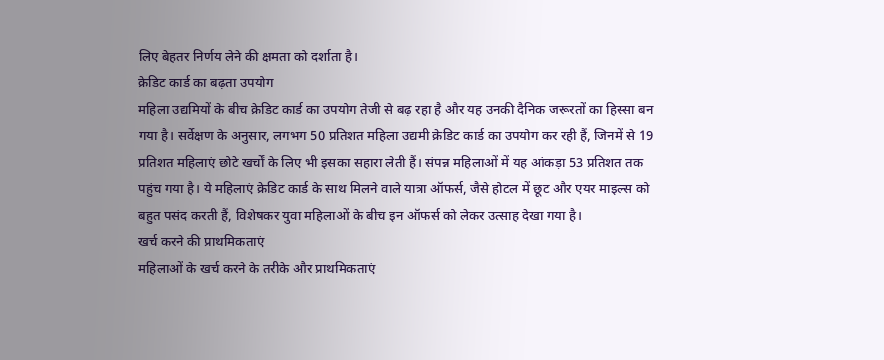लिए बेहतर निर्णय लेने की क्षमता को दर्शाता है।
क्रेडिट कार्ड का बढ़ता उपयोग
महिला उद्यमियों के बीच क्रेडिट कार्ड का उपयोग तेजी से बढ़ रहा है और यह उनकी दैनिक जरूरतों का हिस्सा बन गया है। सर्वेक्षण के अनुसार, लगभग 50 प्रतिशत महिला उद्यमी क्रेडिट कार्ड का उपयोग कर रही हैं, जिनमें से 19 प्रतिशत महिलाएं छोटे खर्चों के लिए भी इसका सहारा लेती हैं। संपन्न महिलाओं में यह आंकड़ा 53 प्रतिशत तक पहुंच गया है। ये महिलाएं क्रेडिट कार्ड के साथ मिलने वाले यात्रा ऑफर्स, जैसे होटल में छूट और एयर माइल्स को बहुत पसंद करती हैं, विशेषकर युवा महिलाओं के बीच इन ऑफर्स को लेकर उत्साह देखा गया है।
खर्च करने की प्राथमिकताएं
महिलाओं के खर्च करने के तरीके और प्राथमिकताएं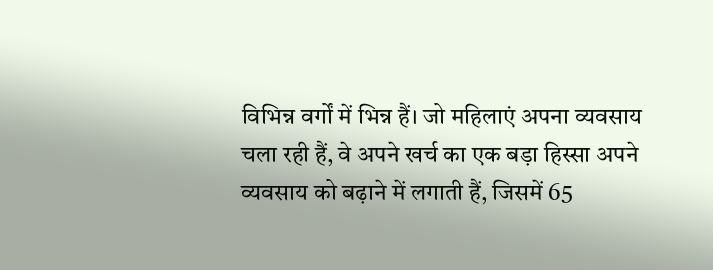विभिन्न वर्गों में भिन्न हैं। जो महिलाएं अपना व्यवसाय चला रही हैं, वे अपने खर्च का एक बड़ा हिस्सा अपने व्यवसाय को बढ़ाने में लगाती हैं, जिसमें 65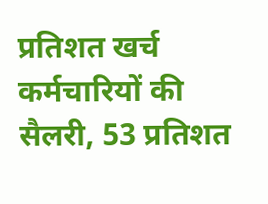प्रतिशत खर्च कर्मचारियों की सैलरी, 53 प्रतिशत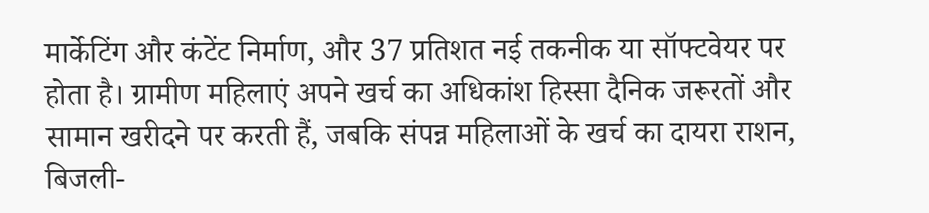मार्केटिंग और कंटेंट निर्माण, और 37 प्रतिशत नई तकनीक या सॉफ्टवेयर पर होता है। ग्रामीण महिलाएं अपने खर्च का अधिकांश हिस्सा दैनिक जरूरतों और सामान खरीदने पर करती हैं, जबकि संपन्न महिलाओं के खर्च का दायरा राशन, बिजली-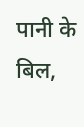पानी के बिल,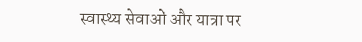स्वास्थ्य सेवाओं और यात्रा पर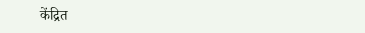केंद्रित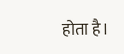होता है।